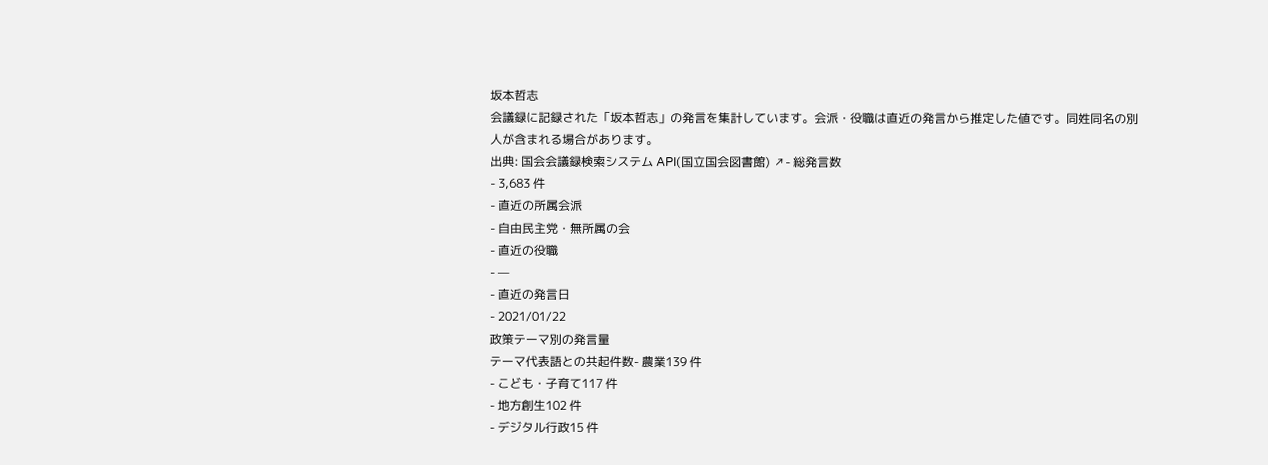坂本哲志
会議録に記録された「坂本哲志」の発言を集計しています。会派・役職は直近の発言から推定した値です。同姓同名の別人が含まれる場合があります。
出典: 国会会議録検索システム API(国立国会図書館) ↗- 総発言数
- 3,683 件
- 直近の所属会派
- 自由民主党・無所属の会
- 直近の役職
- —
- 直近の発言日
- 2021/01/22
政策テーマ別の発言量
テーマ代表語との共起件数- 農業139 件
- こども・子育て117 件
- 地方創生102 件
- デジタル行政15 件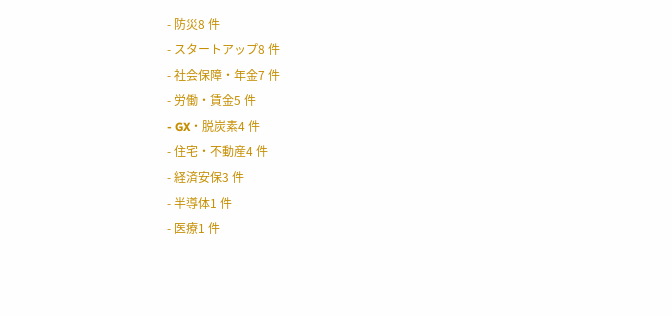- 防災8 件
- スタートアップ8 件
- 社会保障・年金7 件
- 労働・賃金5 件
- GX・脱炭素4 件
- 住宅・不動産4 件
- 経済安保3 件
- 半導体1 件
- 医療1 件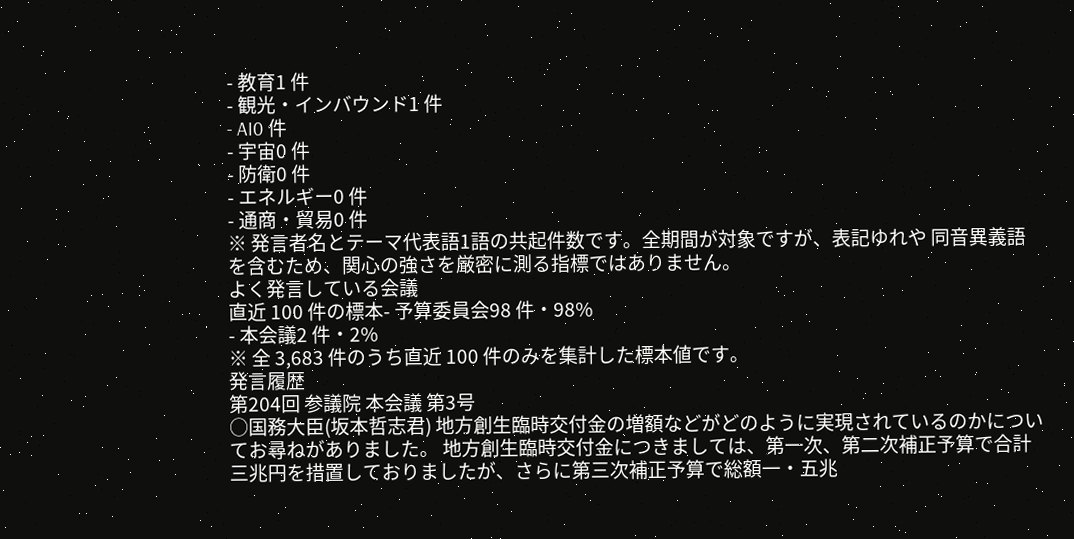- 教育1 件
- 観光・インバウンド1 件
- AI0 件
- 宇宙0 件
- 防衛0 件
- エネルギー0 件
- 通商・貿易0 件
※ 発言者名とテーマ代表語1語の共起件数です。全期間が対象ですが、表記ゆれや 同音異義語を含むため、関心の強さを厳密に測る指標ではありません。
よく発言している会議
直近 100 件の標本- 予算委員会98 件・98%
- 本会議2 件・2%
※ 全 3,683 件のうち直近 100 件のみを集計した標本値です。
発言履歴
第204回 参議院 本会議 第3号
○国務大臣(坂本哲志君) 地方創生臨時交付金の増額などがどのように実現されているのかについてお尋ねがありました。 地方創生臨時交付金につきましては、第一次、第二次補正予算で合計三兆円を措置しておりましたが、さらに第三次補正予算で総額一・五兆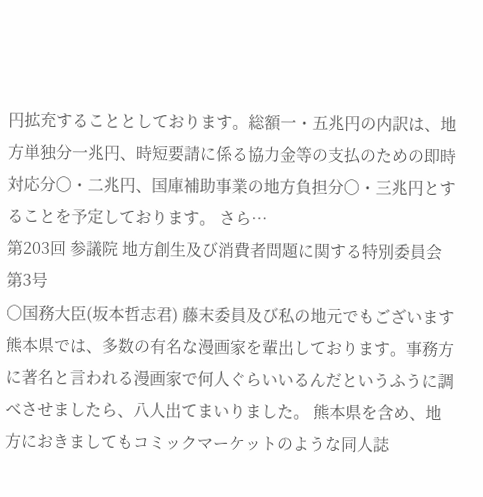円拡充することとしております。総額一・五兆円の内訳は、地方単独分一兆円、時短要請に係る協力金等の支払のための即時対応分〇・二兆円、国庫補助事業の地方負担分〇・三兆円とすることを予定しております。 さら…
第203回 参議院 地方創生及び消費者問題に関する特別委員会 第3号
○国務大臣(坂本哲志君) 藤末委員及び私の地元でもございます熊本県では、多数の有名な漫画家を輩出しております。事務方に著名と言われる漫画家で何人ぐらいいるんだというふうに調べさせましたら、八人出てまいりました。 熊本県を含め、地方におきましてもコミックマーケットのような同人誌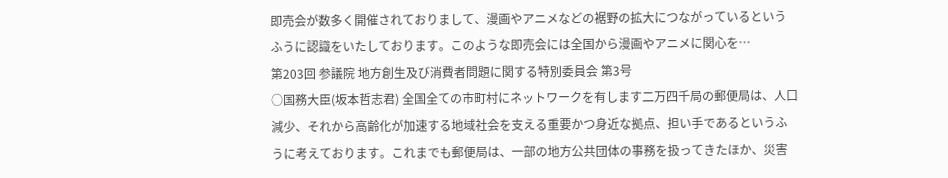即売会が数多く開催されておりまして、漫画やアニメなどの裾野の拡大につながっているというふうに認識をいたしております。このような即売会には全国から漫画やアニメに関心を…
第203回 参議院 地方創生及び消費者問題に関する特別委員会 第3号
○国務大臣(坂本哲志君) 全国全ての市町村にネットワークを有します二万四千局の郵便局は、人口減少、それから高齢化が加速する地域社会を支える重要かつ身近な拠点、担い手であるというふうに考えております。これまでも郵便局は、一部の地方公共団体の事務を扱ってきたほか、災害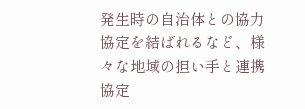発生時の自治体との協力協定を結ばれるなど、様々な地域の担い手と連携協定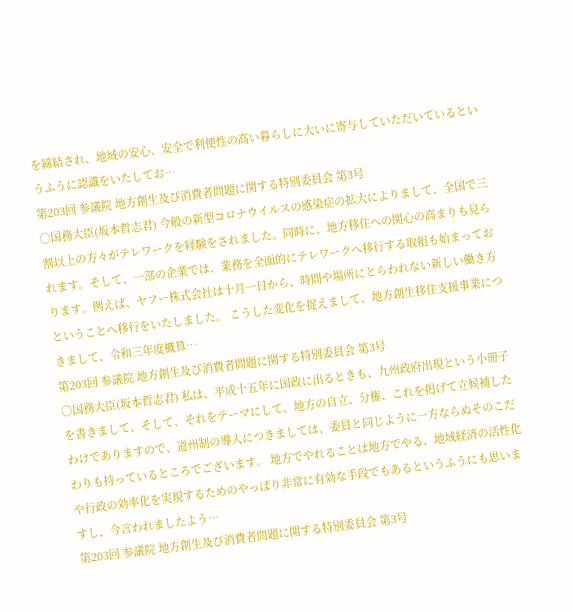を締結され、地域の安心、安全で利便性の高い暮らしに大いに寄与していただいているというふうに認識をいたしてお…
第203回 参議院 地方創生及び消費者問題に関する特別委員会 第3号
○国務大臣(坂本哲志君) 今般の新型コロナウイルスの感染症の拡大によりまして、全国で三割以上の方々がテレワークを経験をされました。同時に、地方移住への関心の高まりも見られます。そして、一部の企業では、業務を全面的にテレワークへ移行する取組も始まっております。例えば、ヤフー株式会社は十月一日から、時間や場所にとらわれない新しい働き方ということへ移行をいたしました。 こうした変化を捉えまして、地方創生移住支援事業につきまして、令和三年度概算…
第203回 参議院 地方創生及び消費者問題に関する特別委員会 第3号
○国務大臣(坂本哲志君) 私は、平成十五年に国政に出るときも、九州政府出現という小冊子を書きまして、そして、それをテーマにして、地方の自立、分権、これを掲げて立候補したわけでありますので、道州制の導入につきましては、委員と同じように一方ならぬそのこだわりも持っているところでございます。 地方でやれることは地方でやる、地域経済の活性化や行政の効率化を実現するためのやっぱり非常に有効な手段でもあるというふうにも思いますし、今言われましたよう…
第203回 参議院 地方創生及び消費者問題に関する特別委員会 第3号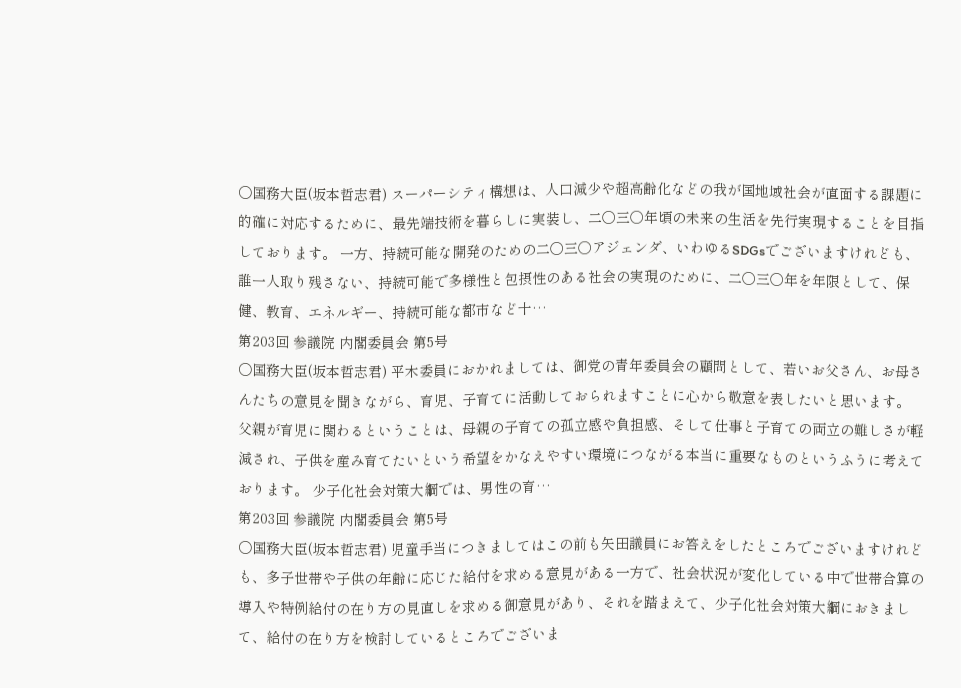○国務大臣(坂本哲志君) スーパーシティ構想は、人口減少や超高齢化などの我が国地域社会が直面する課題に的確に対応するために、最先端技術を暮らしに実装し、二〇三〇年頃の未来の生活を先行実現することを目指しております。 一方、持続可能な開発のための二〇三〇アジェンダ、いわゆるSDGsでございますけれども、誰一人取り残さない、持続可能で多様性と包摂性のある社会の実現のために、二〇三〇年を年限として、保健、教育、エネルギー、持続可能な都市など十…
第203回 参議院 内閣委員会 第5号
○国務大臣(坂本哲志君) 平木委員におかれましては、御党の青年委員会の顧問として、若いお父さん、お母さんたちの意見を聞きながら、育児、子育てに活動しておられますことに心から敬意を表したいと思います。 父親が育児に関わるということは、母親の子育ての孤立感や負担感、そして仕事と子育ての両立の難しさが軽減され、子供を産み育てたいという希望をかなえやすい環境につながる本当に重要なものというふうに考えております。 少子化社会対策大綱では、男性の育…
第203回 参議院 内閣委員会 第5号
○国務大臣(坂本哲志君) 児童手当につきましてはこの前も矢田議員にお答えをしたところでございますけれども、多子世帯や子供の年齢に応じた給付を求める意見がある一方で、社会状況が変化している中で世帯合算の導入や特例給付の在り方の見直しを求める御意見があり、それを踏まえて、少子化社会対策大綱におきまして、給付の在り方を検討しているところでございま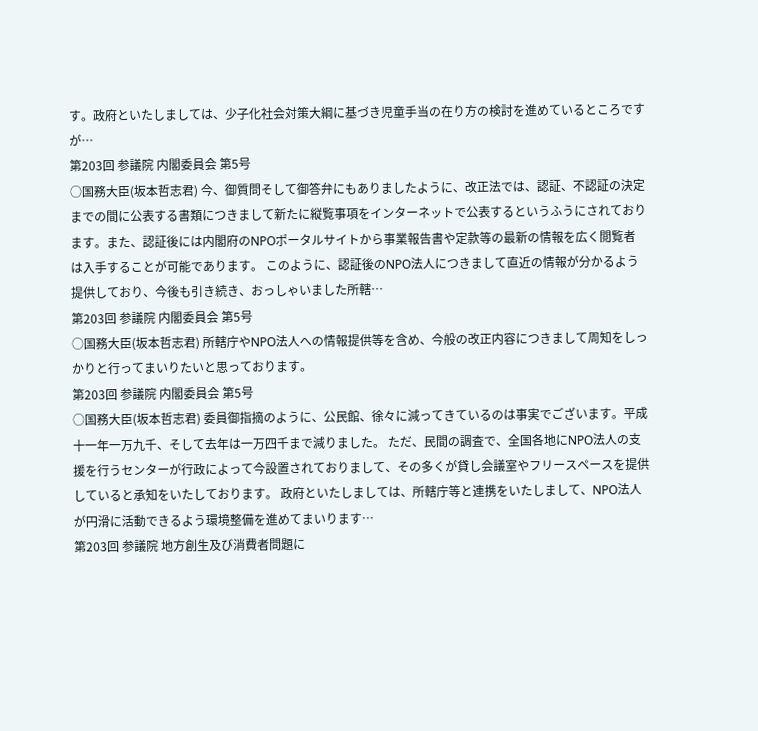す。政府といたしましては、少子化社会対策大綱に基づき児童手当の在り方の検討を進めているところですが…
第203回 参議院 内閣委員会 第5号
○国務大臣(坂本哲志君) 今、御質問そして御答弁にもありましたように、改正法では、認証、不認証の決定までの間に公表する書類につきまして新たに縦覧事項をインターネットで公表するというふうにされております。また、認証後には内閣府のNPOポータルサイトから事業報告書や定款等の最新の情報を広く閲覧者は入手することが可能であります。 このように、認証後のNPO法人につきまして直近の情報が分かるよう提供しており、今後も引き続き、おっしゃいました所轄…
第203回 参議院 内閣委員会 第5号
○国務大臣(坂本哲志君) 所轄庁やNPO法人への情報提供等を含め、今般の改正内容につきまして周知をしっかりと行ってまいりたいと思っております。
第203回 参議院 内閣委員会 第5号
○国務大臣(坂本哲志君) 委員御指摘のように、公民館、徐々に減ってきているのは事実でございます。平成十一年一万九千、そして去年は一万四千まで減りました。 ただ、民間の調査で、全国各地にNPO法人の支援を行うセンターが行政によって今設置されておりまして、その多くが貸し会議室やフリースペースを提供していると承知をいたしております。 政府といたしましては、所轄庁等と連携をいたしまして、NPO法人が円滑に活動できるよう環境整備を進めてまいります…
第203回 参議院 地方創生及び消費者問題に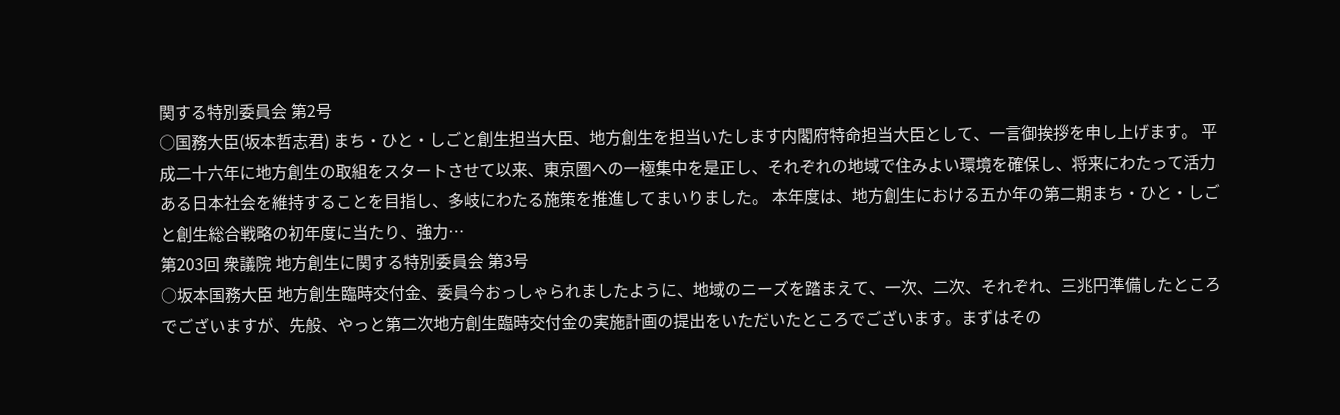関する特別委員会 第2号
○国務大臣(坂本哲志君) まち・ひと・しごと創生担当大臣、地方創生を担当いたします内閣府特命担当大臣として、一言御挨拶を申し上げます。 平成二十六年に地方創生の取組をスタートさせて以来、東京圏への一極集中を是正し、それぞれの地域で住みよい環境を確保し、将来にわたって活力ある日本社会を維持することを目指し、多岐にわたる施策を推進してまいりました。 本年度は、地方創生における五か年の第二期まち・ひと・しごと創生総合戦略の初年度に当たり、強力…
第203回 衆議院 地方創生に関する特別委員会 第3号
○坂本国務大臣 地方創生臨時交付金、委員今おっしゃられましたように、地域のニーズを踏まえて、一次、二次、それぞれ、三兆円準備したところでございますが、先般、やっと第二次地方創生臨時交付金の実施計画の提出をいただいたところでございます。まずはその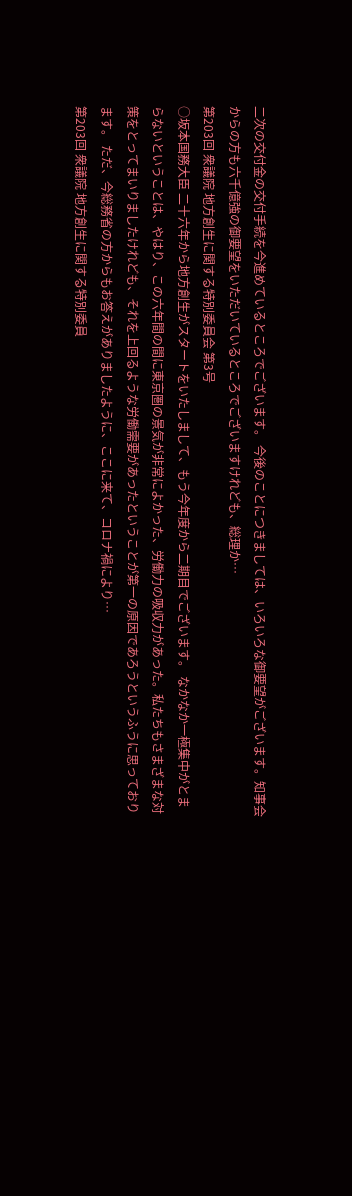二次の交付金の交付手続を今進めているところでございます。 今後のことにつきましては、いろいろな御要望がございます。知事会からの方も六千億強の御要望をいただいているところでございますけれども、総理か…
第203回 衆議院 地方創生に関する特別委員会 第3号
○坂本国務大臣 二十六年から地方創生がスタートをいたしまして、もう今年度から二期目でございます。 なかなか一極集中がとまらないということは、やはり、この六年間の間に東京圏の景気が非常によかった、労働力の吸収力があった。私たちもさまざまな対策をとってまいりましたけれども、それを上回るような労働需要があったということが第一の原因であろうというふうに思っております。 ただ、今総務省の方からもお答えがありましたように、ここに来て、コロナ禍により…
第203回 衆議院 地方創生に関する特別委員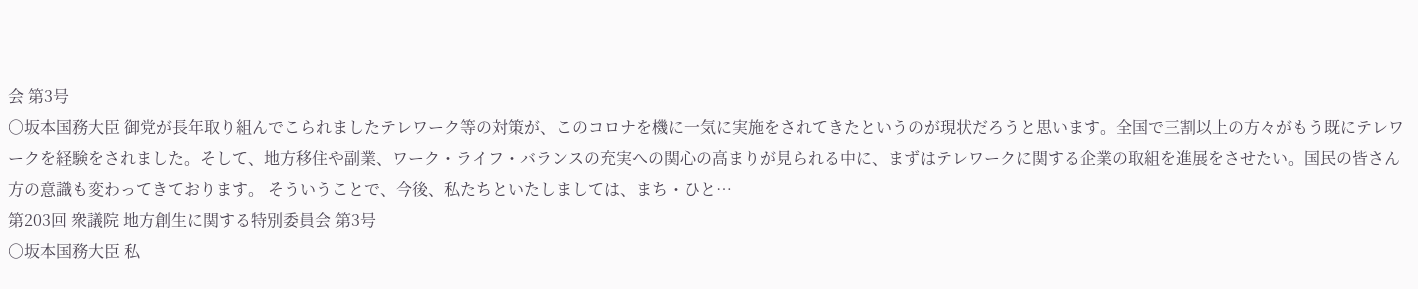会 第3号
○坂本国務大臣 御党が長年取り組んでこられましたテレワーク等の対策が、このコロナを機に一気に実施をされてきたというのが現状だろうと思います。全国で三割以上の方々がもう既にテレワークを経験をされました。そして、地方移住や副業、ワーク・ライフ・バランスの充実への関心の高まりが見られる中に、まずはテレワークに関する企業の取組を進展をさせたい。国民の皆さん方の意識も変わってきております。 そういうことで、今後、私たちといたしましては、まち・ひと…
第203回 衆議院 地方創生に関する特別委員会 第3号
○坂本国務大臣 私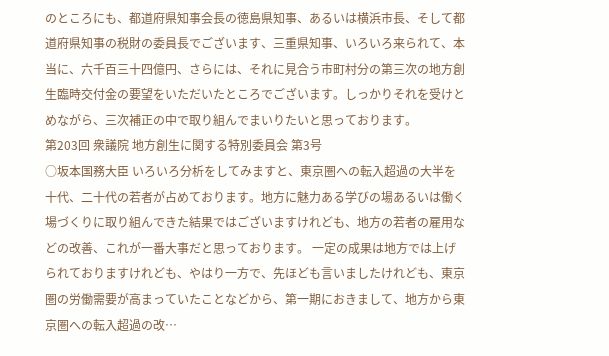のところにも、都道府県知事会長の徳島県知事、あるいは横浜市長、そして都道府県知事の税財の委員長でございます、三重県知事、いろいろ来られて、本当に、六千百三十四億円、さらには、それに見合う市町村分の第三次の地方創生臨時交付金の要望をいただいたところでございます。しっかりそれを受けとめながら、三次補正の中で取り組んでまいりたいと思っております。
第203回 衆議院 地方創生に関する特別委員会 第3号
○坂本国務大臣 いろいろ分析をしてみますと、東京圏への転入超過の大半を十代、二十代の若者が占めております。地方に魅力ある学びの場あるいは働く場づくりに取り組んできた結果ではございますけれども、地方の若者の雇用などの改善、これが一番大事だと思っております。 一定の成果は地方では上げられておりますけれども、やはり一方で、先ほども言いましたけれども、東京圏の労働需要が高まっていたことなどから、第一期におきまして、地方から東京圏への転入超過の改…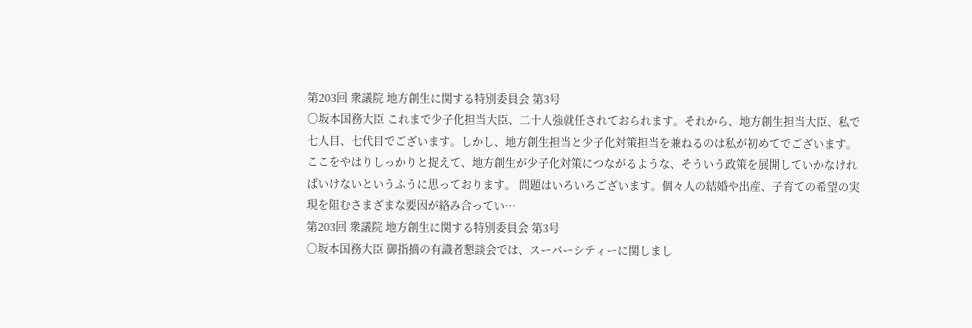第203回 衆議院 地方創生に関する特別委員会 第3号
○坂本国務大臣 これまで少子化担当大臣、二十人強就任されておられます。それから、地方創生担当大臣、私で七人目、七代目でございます。しかし、地方創生担当と少子化対策担当を兼ねるのは私が初めてでございます。ここをやはりしっかりと捉えて、地方創生が少子化対策につながるような、そういう政策を展開していかなければいけないというふうに思っております。 問題はいろいろございます。個々人の結婚や出産、子育ての希望の実現を阻むさまざまな要因が絡み合ってい…
第203回 衆議院 地方創生に関する特別委員会 第3号
○坂本国務大臣 御指摘の有識者懇談会では、スーパーシティーに関しまし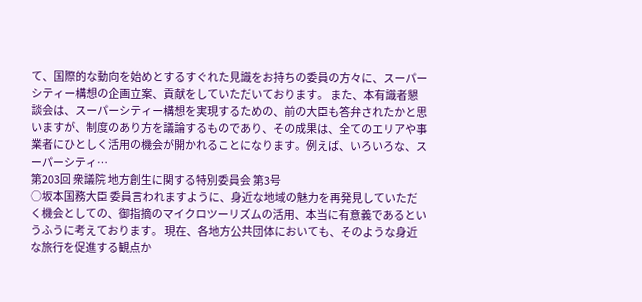て、国際的な動向を始めとするすぐれた見識をお持ちの委員の方々に、スーパーシティー構想の企画立案、貢献をしていただいております。 また、本有識者懇談会は、スーパーシティー構想を実現するための、前の大臣も答弁されたかと思いますが、制度のあり方を議論するものであり、その成果は、全てのエリアや事業者にひとしく活用の機会が開かれることになります。例えば、いろいろな、スーパーシティ…
第203回 衆議院 地方創生に関する特別委員会 第3号
○坂本国務大臣 委員言われますように、身近な地域の魅力を再発見していただく機会としての、御指摘のマイクロツーリズムの活用、本当に有意義であるというふうに考えております。 現在、各地方公共団体においても、そのような身近な旅行を促進する観点か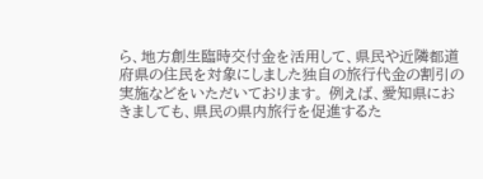ら、地方創生臨時交付金を活用して、県民や近隣都道府県の住民を対象にしました独自の旅行代金の割引の実施などをいただいております。 例えば、愛知県におきましても、県民の県内旅行を促進するた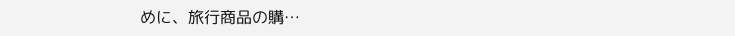めに、旅行商品の購…